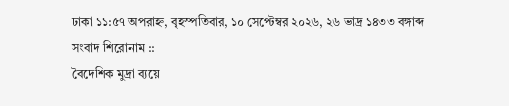ঢাকা ১১:৫৭ অপরাহ্ন, বৃহস্পতিবার, ১০ সেপ্টেম্বর ২০২৬, ২৬ ভাদ্র ১৪৩৩ বঙ্গাব্দ
সংবাদ শিরোনাম ::
বৈদেশিক মুদ্রা ব্যয়ে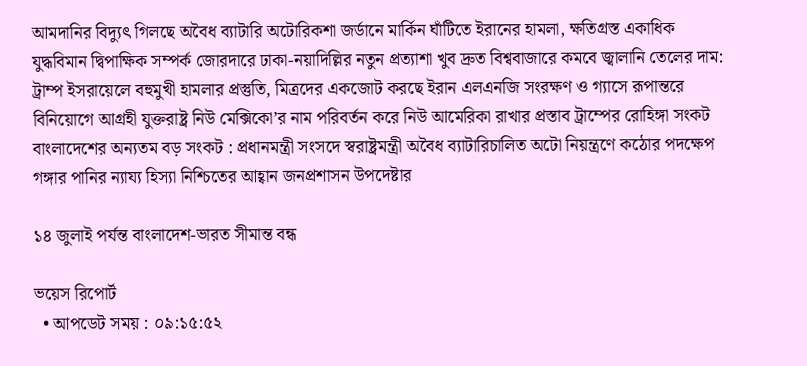আমদানির বিদ্যুৎ গিলছে অবৈধ ব্যাটারি অটোরিকশা জর্ডানে মার্কিন ঘাঁটিতে ইরানের হামলা, ক্ষতিগ্রস্ত একাধিক যুদ্ধবিমান দ্বিপাক্ষিক সম্পর্ক জোরদারে ঢাকা-নয়াদিল্লির নতুন প্রত্যাশা খুব দ্রুত বিশ্ববাজারে কমবে জ্বালানি তেলের দাম: ট্রাম্প ইসরায়েলে বহুমুখী হামলার প্রস্তুতি, মিত্রদের একজোট করছে ইরান এলএনজি সংরক্ষণ ও গ্যাসে রূপান্তরে বিনিয়োগে আগ্রহী যুক্তরাষ্ট্র নিউ মেক্সিকো’র নাম পরিবর্তন করে নিউ আমেরিকা রাখার প্রস্তাব ট্রাম্পের রোহিঙ্গা সংকট বাংলাদেশের অন্যতম বড় সংকট : প্রধানমন্ত্রী সংসদে স্বরাষ্ট্রমন্ত্রী অবৈধ ব্যাটারিচালিত অটো নিয়ন্ত্রণে কঠোর পদক্ষেপ গঙ্গার পানির ন্যায্য হিস্যা নিশ্চিতের আহ্বান জনপ্রশাসন উপদেষ্টার

১৪ জুলাই পর্যন্ত বাংলাদেশ-ভারত সীমান্ত বন্ধ

ভয়েস রিপোর্ট
  • আপডেট সময় : ০৯:১৫:৫২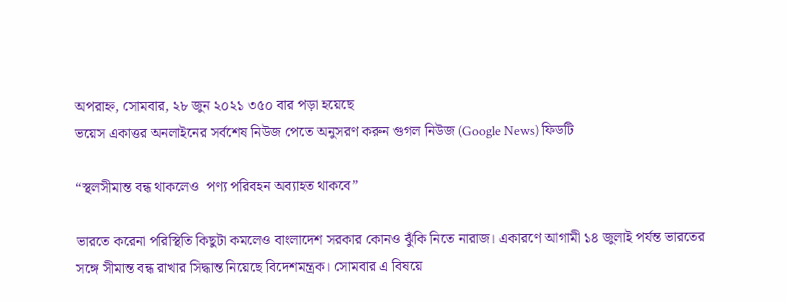অপরাহ্ন, সোমবার, ২৮ জুন ২০২১ ৩৫০ বার পড়া হয়েছে
ভয়েস একাত্তর অনলাইনের সর্বশেষ নিউজ পেতে অনুসরণ করুন গুগল নিউজ (Google News) ফিডটি

“স্থলসীমান্ত বন্ধ থাকলেও  পণ্য পরিবহন অব্যাহত থাকবে”

ভারতে করেনা পরিস্থিতি কিছুটা কমলেও বাংলাদেশ সরকার কোনও ঝুঁকি নিতে নারাজ। একারণে আগামী ১৪ জুলাই পর্যন্ত ভারতের সঙ্গে সীমান্ত বন্ধ রাখার সিদ্ধান্ত নিয়েছে বিদেশমন্ত্রক। সোমবার এ বিষয়ে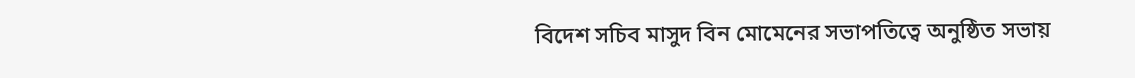বিদেশ সচিব মাসুদ বিন মোমেনের সভাপতিত্বে অনুষ্ঠিত সভায়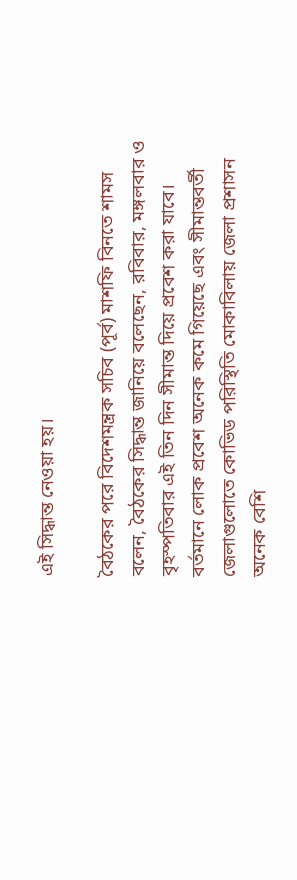এই সিদ্ধান্ত নেওয়া হয়।

বৈঠকের পরে বিদেশমন্ত্রক সচিব (পূর্ব) মাশফি বিনতে শামস বলেন, বৈঠকের সিদ্ধান্ত জানিয়ে বলেছেন, রবিবার, মঙ্গলবার ও বৃহস্পতিবার এই তিন দিন সীমান্ত দিয়ে প্রবেশ করা যাবে। বর্তমানে লোক প্রবেশ অনেক কমে গিয়েছে এবং সীমান্তবর্তী জেলাগুলোতে কোভিড পরিস্থিতি মোকাবিলায় জেলা প্রশাসন অনেক বেশি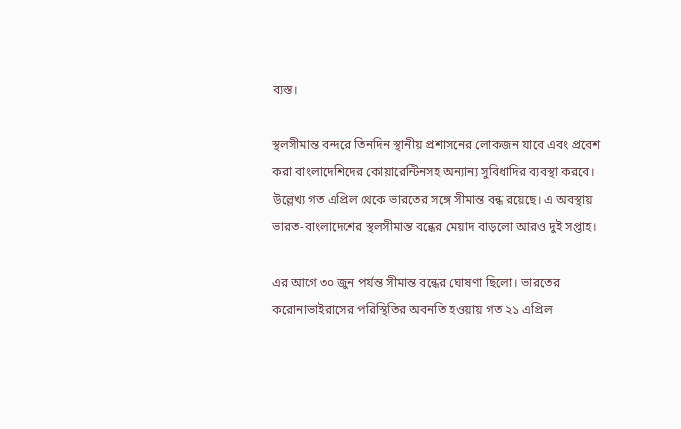ব্যস্ত।

স্থলসীমান্ত বন্দরে তিনদিন স্থানীয় প্রশাসনের লোকজন যাবে এবং প্রবেশ করা বাংলাদেশিদের কোয়ারেন্টিনসহ অন্যান্য সুবিধাদির ব্যবস্থা করবে। উল্লেখ্য গত এপ্রিল থেকে ভারতের সঙ্গে সীমান্ত বন্ধ রয়েছে। এ অবস্থায় ভারত-বাংলাদেশের স্থলসীমান্ত বন্ধের মেয়াদ বাড়লো আরও দুই সপ্তাহ।

এর আগে ৩০ জুন পর্যন্ত সীমান্ত বন্ধের ঘোষণা ছিলো। ভারতের করোনাভাইরাসের পরিস্থিতির অবনতি হওয়ায় গত ২১ এপ্রিল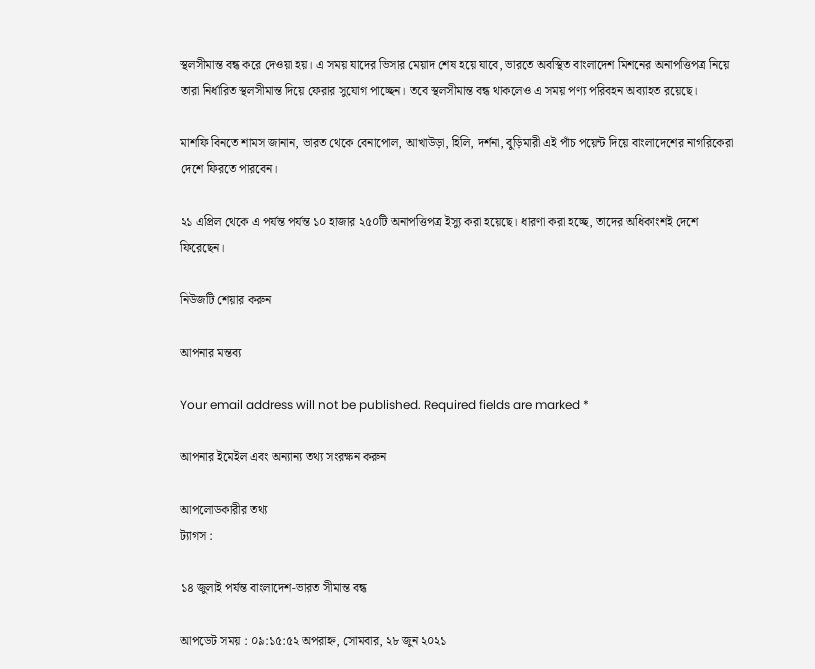স্থলসীমান্ত বন্ধ করে দেওয়া হয়। এ সময় যাদের ভিসার মেয়াদ শেষ হয়ে যাবে, ভারতে অবস্থিত বাংলাদেশ মিশনের অনাপত্তিপত্র নিয়ে তারা নির্ধারিত স্থলসীমান্ত দিয়ে ফেরার সুযোগ পাচ্ছেন। তবে স্থলসীমান্ত বন্ধ থাকলেও এ সময় পণ্য পরিবহন অব্যাহত রয়েছে।

মাশফি বিনতে শামস জানান, ভারত থেকে বেনাপোল, আখাউড়া, হিলি, দর্শনা, বুড়িমারী এই পাঁচ পয়েন্ট দিয়ে বাংলাদেশের নাগরিকেরা দেশে ফিরতে পারবেন।

২১ এপ্রিল থেকে এ পর্যন্ত পর্যন্ত ১০ হাজার ২৫০টি অনাপত্তিপত্র ইস্যু করা হয়েছে। ধারণা করা হচ্ছে, তাদের অধিকাংশই দেশে ফিরেছেন।

নিউজটি শেয়ার করুন

আপনার মন্তব্য

Your email address will not be published. Required fields are marked *

আপনার ইমেইল এবং অন্যান্য তথ্য সংরক্ষন করুন

আপলোডকারীর তথ্য
ট্যাগস :

১৪ জুলাই পর্যন্ত বাংলাদেশ-ভারত সীমান্ত বন্ধ

আপডেট সময় : ০৯:১৫:৫২ অপরাহ্ন, সোমবার, ২৮ জুন ২০২১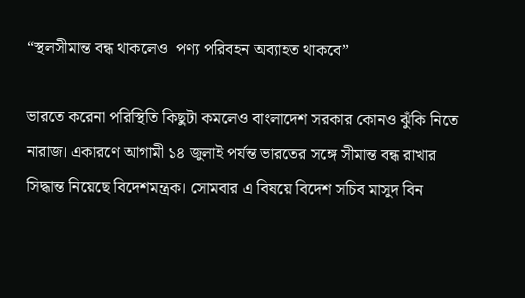“স্থলসীমান্ত বন্ধ থাকলেও  পণ্য পরিবহন অব্যাহত থাকবে”

ভারতে করেনা পরিস্থিতি কিছুটা কমলেও বাংলাদেশ সরকার কোনও ঝুঁকি নিতে নারাজ। একারণে আগামী ১৪ জুলাই পর্যন্ত ভারতের সঙ্গে সীমান্ত বন্ধ রাখার সিদ্ধান্ত নিয়েছে বিদেশমন্ত্রক। সোমবার এ বিষয়ে বিদেশ সচিব মাসুদ বিন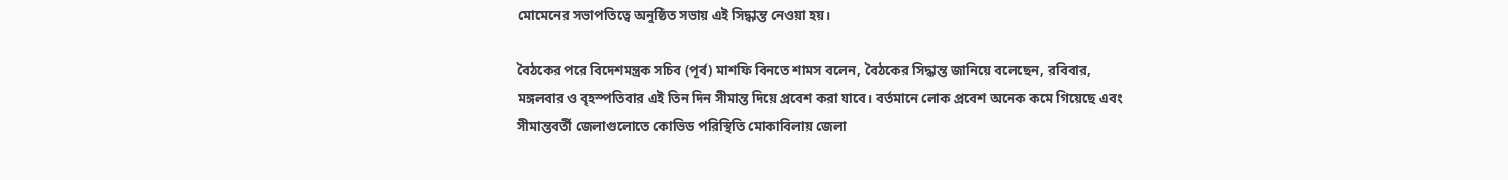মোমেনের সভাপতিত্বে অনুষ্ঠিত সভায় এই সিদ্ধান্ত নেওয়া হয়।

বৈঠকের পরে বিদেশমন্ত্রক সচিব (পূর্ব) মাশফি বিনতে শামস বলেন, বৈঠকের সিদ্ধান্ত জানিয়ে বলেছেন, রবিবার, মঙ্গলবার ও বৃহস্পতিবার এই তিন দিন সীমান্ত দিয়ে প্রবেশ করা যাবে। বর্তমানে লোক প্রবেশ অনেক কমে গিয়েছে এবং সীমান্তবর্তী জেলাগুলোতে কোভিড পরিস্থিতি মোকাবিলায় জেলা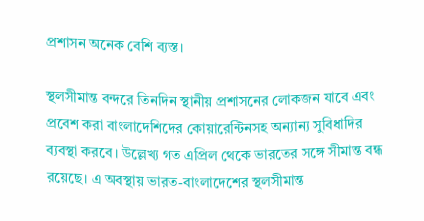প্রশাসন অনেক বেশি ব্যস্ত।

স্থলসীমান্ত বন্দরে তিনদিন স্থানীয় প্রশাসনের লোকজন যাবে এবং প্রবেশ করা বাংলাদেশিদের কোয়ারেন্টিনসহ অন্যান্য সুবিধাদির ব্যবস্থা করবে। উল্লেখ্য গত এপ্রিল থেকে ভারতের সঙ্গে সীমান্ত বন্ধ রয়েছে। এ অবস্থায় ভারত-বাংলাদেশের স্থলসীমান্ত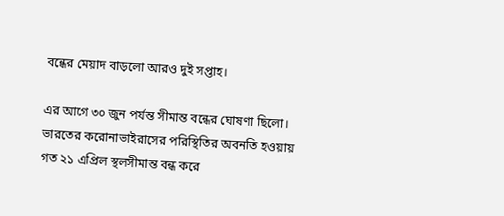বন্ধের মেয়াদ বাড়লো আরও দুই সপ্তাহ।

এর আগে ৩০ জুন পর্যন্ত সীমান্ত বন্ধের ঘোষণা ছিলো। ভারতের করোনাভাইরাসের পরিস্থিতির অবনতি হওয়ায় গত ২১ এপ্রিল স্থলসীমান্ত বন্ধ করে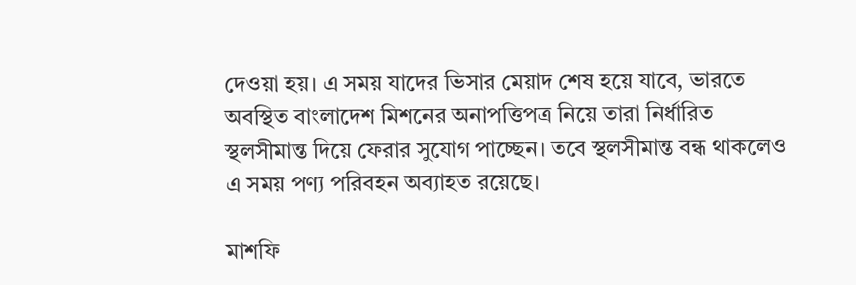দেওয়া হয়। এ সময় যাদের ভিসার মেয়াদ শেষ হয়ে যাবে, ভারতে অবস্থিত বাংলাদেশ মিশনের অনাপত্তিপত্র নিয়ে তারা নির্ধারিত স্থলসীমান্ত দিয়ে ফেরার সুযোগ পাচ্ছেন। তবে স্থলসীমান্ত বন্ধ থাকলেও এ সময় পণ্য পরিবহন অব্যাহত রয়েছে।

মাশফি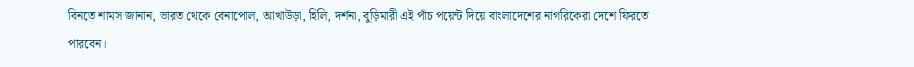বিনতে শামস জানান, ভারত থেকে বেনাপোল, আখাউড়া, হিলি, দর্শনা, বুড়িমারী এই পাঁচ পয়েন্ট দিয়ে বাংলাদেশের নাগরিকেরা দেশে ফিরতে পারবেন।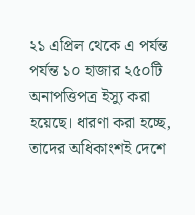২১ এপ্রিল থেকে এ পর্যন্ত পর্যন্ত ১০ হাজার ২৫০টি অনাপত্তিপত্র ইস্যু করা হয়েছে। ধারণা করা হচ্ছে, তাদের অধিকাংশই দেশে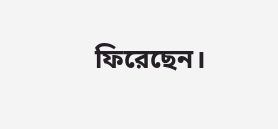ফিরেছেন।